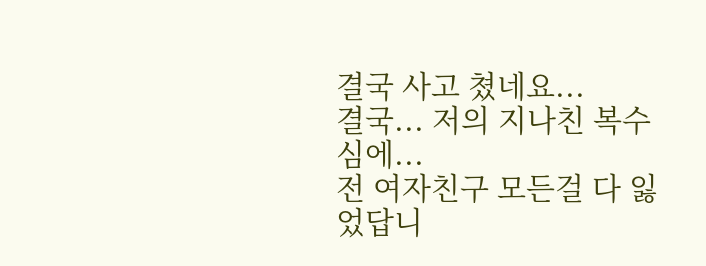결국 사고 쳤네요...
결국... 저의 지나친 복수심에...
전 여자친구 모든걸 다 잃었답니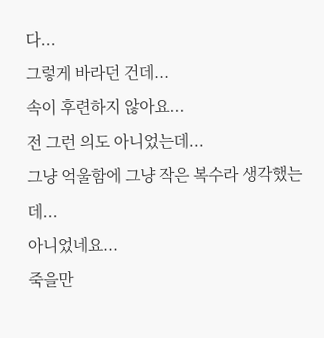다...
그렇게 바라던 건데...
속이 후련하지 않아요...
전 그런 의도 아니었는데...
그냥 억울함에 그냥 작은 복수라 생각했는데...
아니었네요...
죽을만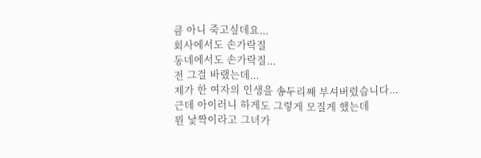큼 아니 죽고싶데요...
회사에서도 손가락질
동네에서도 손가락질...
전 그걸 바랬는데...
제가 한 여자의 인생을 송두리째 부셔버렸습니다...
근데 아이러니 하게도 그렇게 모질게 했는데
뭔 낯짝이라고 그녀가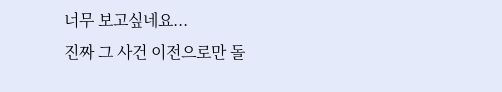너무 보고싶네요...
진짜 그 사건 이전으로만 돌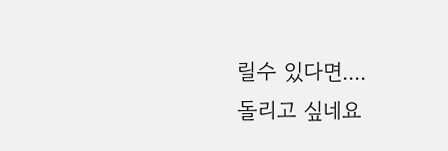릴수 있다면....
돌리고 싶네요